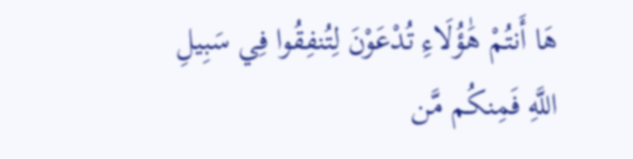هَا أَنتُمْ هَٰؤُلَاءِ تُدْعَوْنَ لِتُنفِقُوا فِي سَبِيلِ اللَّهِ فَمِنكُم مَّن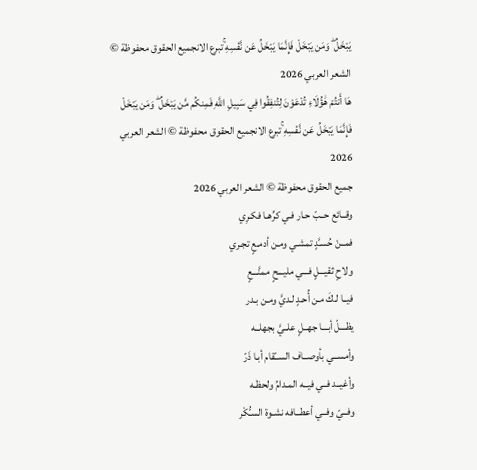يَبْخَلُ ۖ وَمَن يَبْخَلْ فَإِنَّمَا يَبْخَلُ عَن نَّفْسِهِ ۚتبرع الانجميع الحقوق محفوظة © الشعر العربي 2026
هَا أَنتُمْ هَٰؤُلَاءِ تُدْعَوْنَ لِتُنفِقُوا فِي سَبِيلِ اللَّهِ فَمِنكُم مَّن يَبْخَلُ ۖ وَمَن يَبْخَلْ فَإِنَّمَا يَبْخَلُ عَن نَّفْسِهِ ۚتبرع الانجميع الحقوق محفوظة © الشعر العربي 2026
جميع الحقوق محفوظة © الشعر العربي 2026
وقــائع حــبّ حـار فـي كرِّهـا فكـرِي
فمــنْ حُسـَّدٍ تمشـي ومـن أدمـعٍ تجـري
ولاحٍ ثقيـــلٍ فـــي مليـــحٍ ممنَّـــعٍ
فيــا لـكَ مـن أُحـدٍ لـديَّ ومـن بـدر
يظـــلّ أبـــا جهــلٍ علــيَّ بجهلــه
وأمســي بأوصــاف الســّقام أبـا ذَرّ
وأغيــد فــي فيــه المـدامُ ولحظـه
وفــيّ وفــي أعطــافه نشـوة السـُّكْر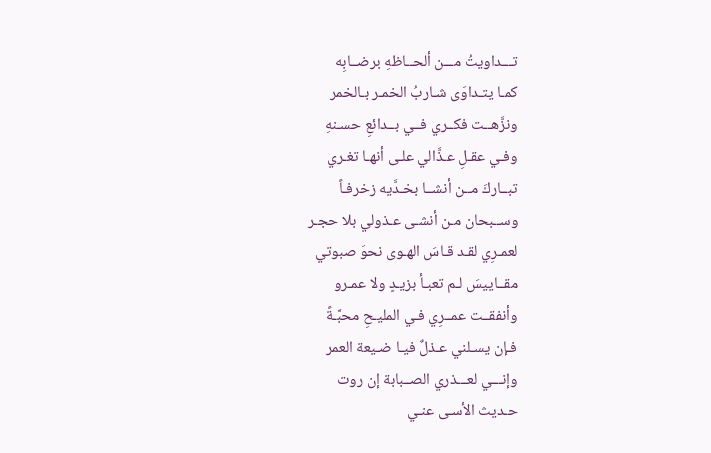تـــداويتُ مـــن ألحــاظهِ برضــابِه
كمـا يتـداوَى شـاربُ الخمـر بـالخمر
ونزَّهــت فكــري فــي بــدائعِ حسـنهِ
وفـي عقـلِ عـذَّالي علـى أنهـا تغـري
تبــاركَ مــن أنشــا بخـدَّيه زخرفـاً
وســبحان مـن أنشـى عـذولي بلا حجـر
لعمـرِي لقـد قـاسَ الهـوى نحوَ صبوتي
مقــاييسَ لـم تعبـأ بزيـدٍ ولا عمـرو
وأنفقــت عمــرِي فـي المليـحِ محبَّـةً
فـإن يسـلني عـذلٌ فيـا ضـيعة العمر
وإنـــي لعـــذري الصــبابة إن روت
حـديث الأسـى عنـي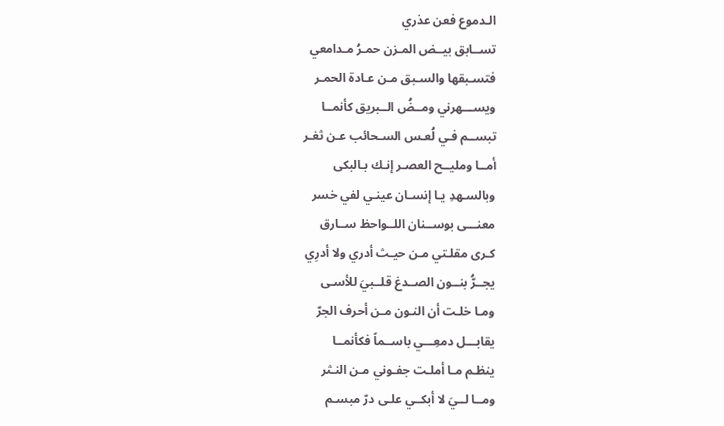الـدموع فعن عذري
تســابق بيــض المـزن حمـرُ مـدامعي
فتسـبقها والسـبق مـن عـادة الحمـر
ويســـهرني ومــضُ الــبريق كأنمــا
تبســم فـي لُعـس السـحائب عـن ثغـر
أمــا ومليــح العصـر إنـك بـالبكى
وبالسـهدِ يـا إنسـان عينـي لفي خسر
معنـــى بوســنان اللــواحظ ســارق
كـرى مقلـتي مـن حيـث أدري ولا أدرِي
يجــرُّ بنــون الصــدغ قلــبيَ للأسـى
ومـا خلـت أن النـون مـن أحرف الجرّ
يقابـــل دمعِـــي باســماً فكأنمــا
ينظـم مـا أملـت جفـوني مـن النـثر
ومــا لــيَ لا أبكــي علـى درّ مبسـم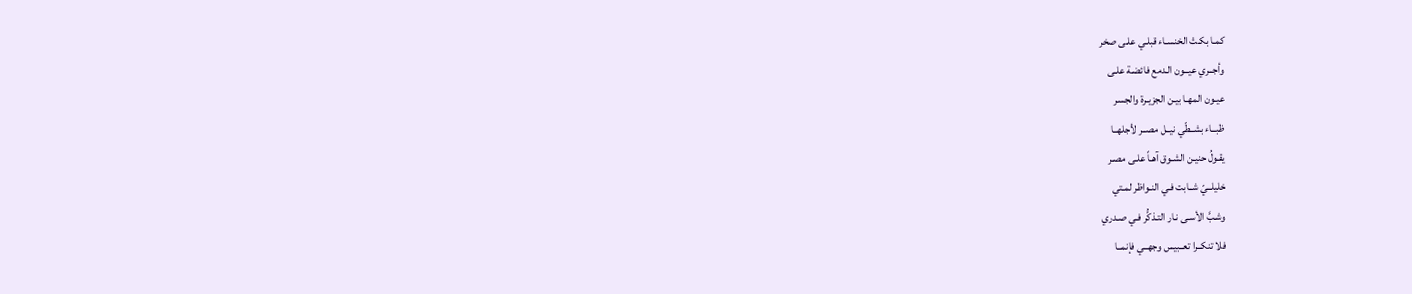كمـا بكـتْ الخنسـاء قبلـي علـى صخر
وأجــري عيــون الـدمع فائضـة علـى
عيـون المهـا بيـن الجزيـرة والجسر
ظبــاء بشــطّي نيــل مصــر لأجلهــا
يقـولُ حنيـن الشـوق آهـاً علـى مصـر
خليلــيّ شــابت فـي النـواظر لمـتي
وشـبَّ الأسـى نـار التـذكُّر فـي صـدري
فلا تنكــرا تعــبيس وجهــي فإنمــا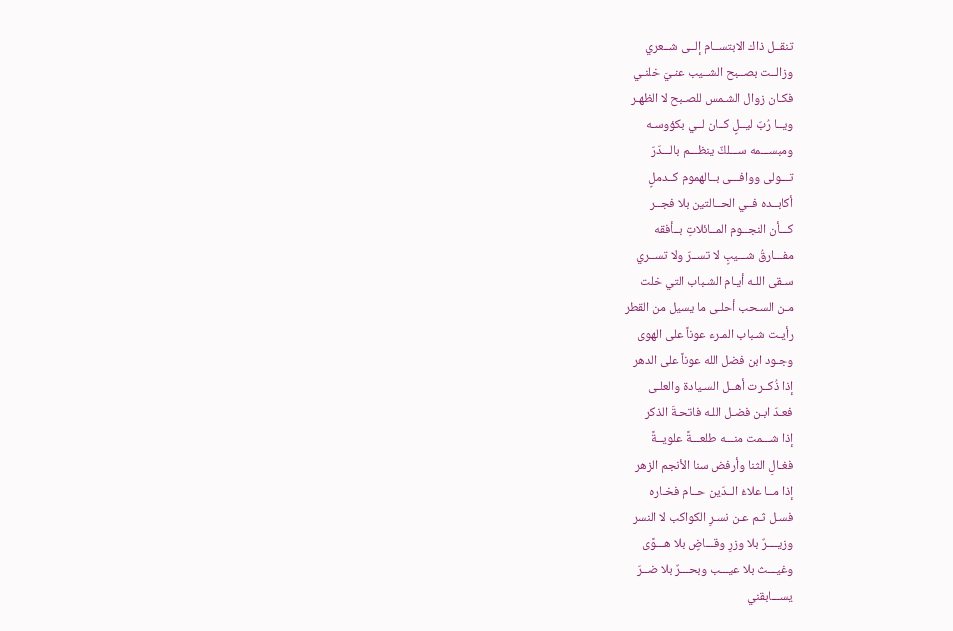تنقــل ذاك الابتســام إلــى شــعري
وزالــت بصــبح الشــيب عنـيَ خلنـي
فكـان زوال الشـمس للصـبح لا الظهـر
ويــا رُبّ ليــلٍ كــان لــي بكؤوسـه
ومبســـمه ســـلكٌ ينظـــم بالـــدّرّ
تـــولى ووافـــى بــالهموم كــدملٍ
أكابــده فــي الحــالتين بلا فجــر
كـــأن النجــوم المــائلاتِ بــأفقه
مفـــارقُ شـــيبٍ لا تســرّ ولا تســري
سـقى اللـه أيـام الشـباب التي خلت
مـن السـحب أحلـى ما يسيل من القطر
رأيـت شـباب المـرء عوناً على الهوى
وجـود ابن فضل الله عوناً على الدهر
إذا ذُكــرت أهــل السـيادة والعلـى
فعـدّ ابـن فضـل اللـه فاتحـةَ الذكر
إذا شـــمت منـــه طلعـــةً علويــةً
فغـالِ الثنا وأرفض سنا الأنجم الزهر
إذا مــا علاءُ الــدّين حــام فخـاره
فسـل ثـم عـن نسـرِ الكواكب لا النسر
وزيــــرٌ بلا وزرِ وقـــاضٍ بلا هـــوًى
وغيـــث بلا عيـــب وبحـــرٌ بلا ضــرّ
يســـابقني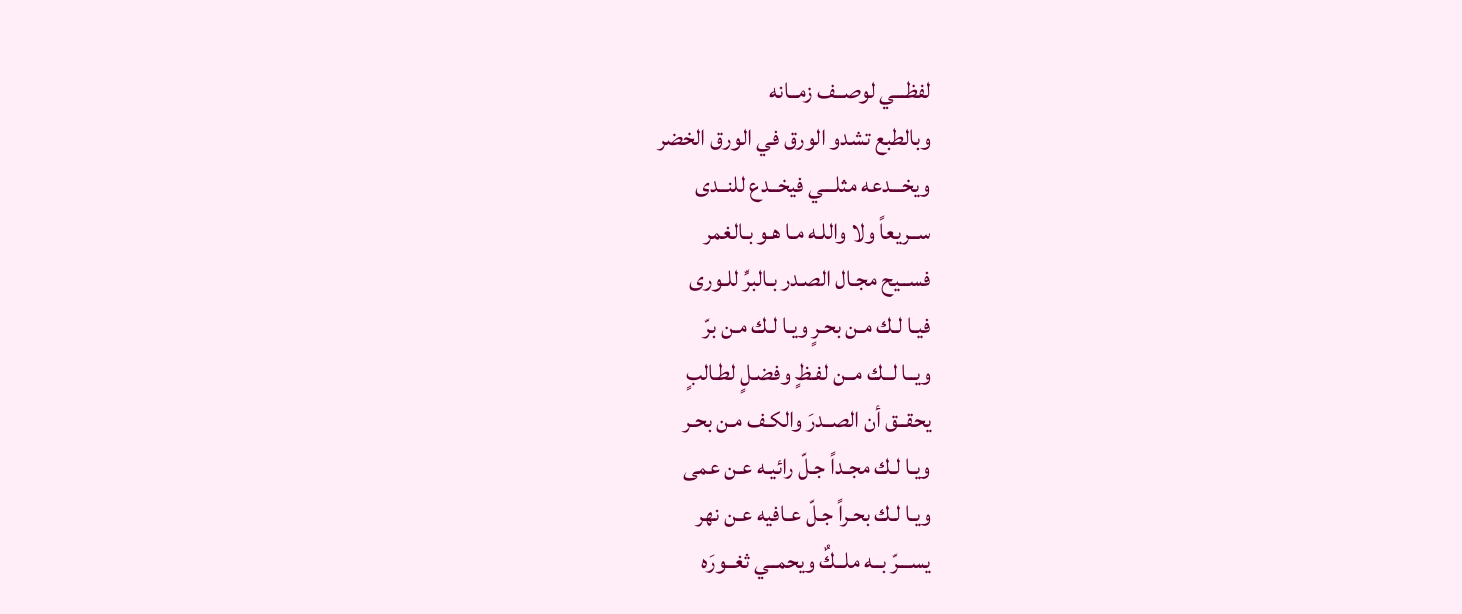لفظـــي لوصــف زمــانه
وبالطبع تشدو الورق في الورق الخضر
ويخـــدعه مثلـــي فيخــدع للنــدى
ســريعاً ولا واللـه مـا هـو بـالغمر
فســيح مجـال الصـدر بـالبرِّ للـورى
فيـا لـك مـن بحـرٍ ويـا لـك مـن برّ
ويــا لــك مــن لفـظٍ وفضـلٍ لطـالبٍ
يحقــق أن الصــدرَ والكـف مـن بحـر
ويـا لـك مجـداً جـلّ رائيـه عـن عمى
ويـا لـك بحـراً جـلّ عـافيه عـن نهر
يســـرّ بــه ملــكٌ ويحمــي ثغــورَه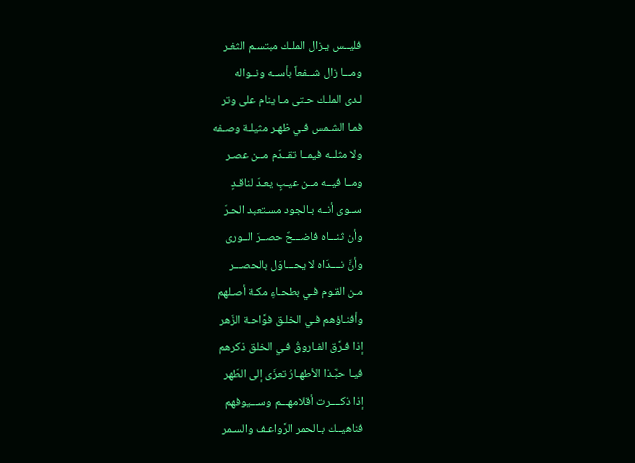فليــس يـزال الملـك مبتسـم الثغـر
ومـــا زال شــفعاً بأســه ونــواله
لـدى الملـك حـتى مـا ينام على وتر
فمـا الشـمس فـي ظهـر مثيلـة وصـفه
ولا مثلــه فيمــا تقــدّم مــن عصـر
ومــا فيــه مــن عيـبٍ يعـدّ لناقـدٍ
ســوى أنــه بـالجود مسـتعبد الحـرّ
وأن ثنـــاه فاضـــحٌ حصــرَ الــورى
وأنَّ نــــدَاه لا يحـــاوَل بالحصـــر
مـن القـوم فـي بطحـاءِ مكـة أصـلهم
وأفنـاؤهم فـي الخلـق فوَّاحـة الزّهر
إذا فـرَّق الفـاروقُ فـي الخلق ذكرهم
فيـا حبَّـذا الأطهـارُ تعزَى إلى الطّهر
إذا ذكــــرت أقلامهـــم وســـيوفهم
فناهيــك بـالحمر الرَّواعـف والسـمر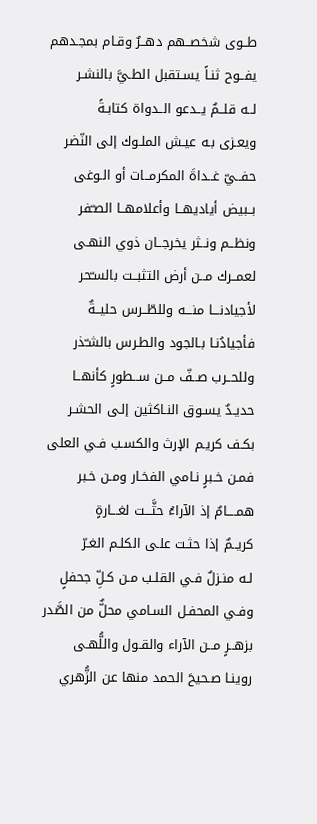طــوى شخصــهم دهــرٌ وقـام بمجـدهم
يفــوح ثنـاً يسـتقبل الطـيَّ بالنشـر
لــه قلــمٌ يــدعو الــدواة كتابـةً
ويعـزى بـه عيـش الملـوك إلى النّضر
حفــيّ غــداةَ المكرمــات أو الـوغى
بــبيض أياديهــا وأعلامهــا الصـّفر
ونظــم ونــثر يخرجــان ذوي النهـى
لعمــرك مــن أرض التثبــت بالسـّحر
لأجيادنـــا منـــه وللطّــرس حليــةٌ
فأجيادُنـا بـالجود والطـرس بالشـّذر
وللحــرب صــفّ مــن ســطورٍ كأنهــا
حديـدٌ يسـوق النـاكثين إلـى الحشـر
بكـف كريـم الإرث والكسـب فـي العلى
فمـن خـبرٍ نـامي الفخـار ومـن خـبر
همــــامٌ إذ الآراءُ حثَّـــت لغـــارةٍ
كريــمٌ إذا حثـت علـى الكلـم الغـرّ
لـه منـزلٌ فـي القلـب مـن كـلِّ جحفلٍ
وفـي المحفـل السـامي محلٌّ من الصَّدر
بزهــرٍ مــن الآراء والقـول واللُّهـى
روينـا صـحيحَ الحمد منها عن الزُّهري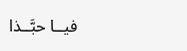فيــا حبَّــذا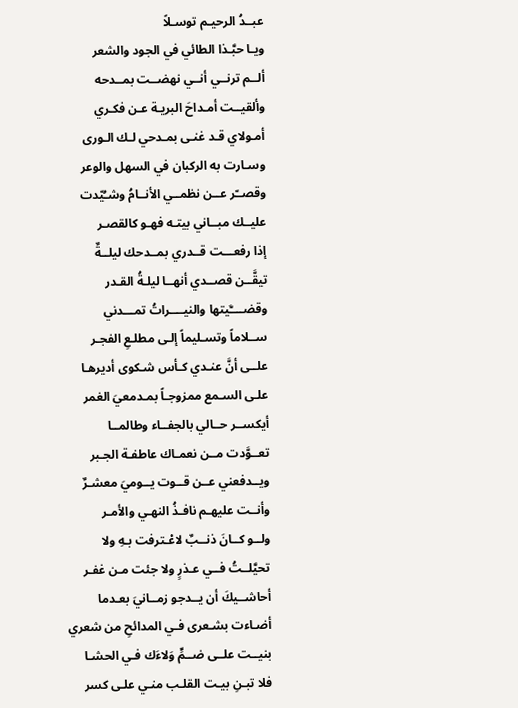عبــدُ الرحيـم توسـلاً
ويـا حبَّـذا الطائي في الجود والشعر
ألــم ترنــي أنــي نهضــت بمــدحه
وألقيــت أمـداحَ البريـة عـن فكـري
أمـولاي قـد غنـى بمـدحي لـك الـورى
وسـارت به الركبان في السهل والوعر
وقصــّر عــن نظمــي الأنــامُ وشـُيّدت
عليــك مبــاني بيتـه فهـو كالقصـر
إذا رفعـــت قــدري بمــدحك ليلــةٌ
تيقَّــن قصــدي أنهــا ليلـةُ القـدر
وقضــــَّيتها والنيــــراتُ تمـــدني
ســلاماً وتسـليماً إلـى مطلـعِ الفجـر
علــى أنَّ عنـدي كـأس شـكوى أديرهـا
علـى السـمع ممزوجـاً بمـدمعيَ الغمر
أيكســر حــالي بالجفــاء وطالمــا
تعــوَّدت مــن نعمـاك عاطفـة الجـبر
ويــدفعني عــن قــوت يــوميَ معشـرٌ
وأنــت عليهـم نافـذُ النهـي والأمـر
ولــو كــانَ ذنــبٌ لاعْـترفت بـهِ ولا
تحيَّلــتُ فــي عـذرٍ ولا جئت مـن غفـر
أحاشــيكَ أن يــدجو زمــانيَ بعـدما
أضـاءت بشـعرى فـي المدائحِ من شعري
بنيــت علــى ضــمٍّ وَلاءَك فـي الحشـا
فلا تبـنِ بيـت القلـب منـي علـى كسر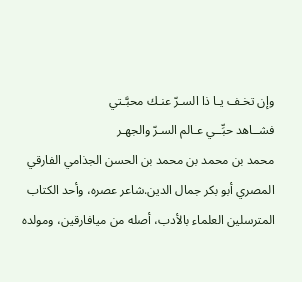وإن تخـف يـا ذا السـرّ عنـك محبَّـتي
فشــاهد حبِّــي عـالم السـرّ والجهـر
محمد بن محمد بن محمد بن الحسن الجذامي الفارقي المصري أبو بكر جمال الدين.شاعر عصره، وأحد الكتاب المترسلين العلماء بالأدب، أصله من ميافارقين، ومولده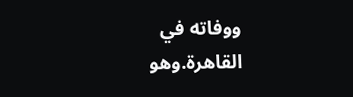ووفاته في القاهرة.وهو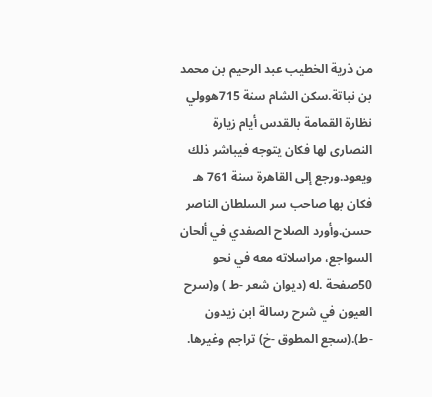من ذرية الخطيب عبد الرحيم بن محمد بن نباتة.سكن الشام سنة 715هوولي نظارة القمامة بالقدس أيام زيارة النصارى لها فكان يتوجه فيباشر ذلك ويعود.ورجع إلى القاهرة سنة 761 هـ فكان بها صاحب سر السلطان الناصر حسن.وأورد الصلاح الصفدي في ألحان السواجع، مراسلاته معه في نحو 50صفحة .له (ديوان شعر -ط ) و(سرح العيون في شرح رسالة ابن زيدون -ط).(سجع المطوق -خ) تراجم وغيرها.